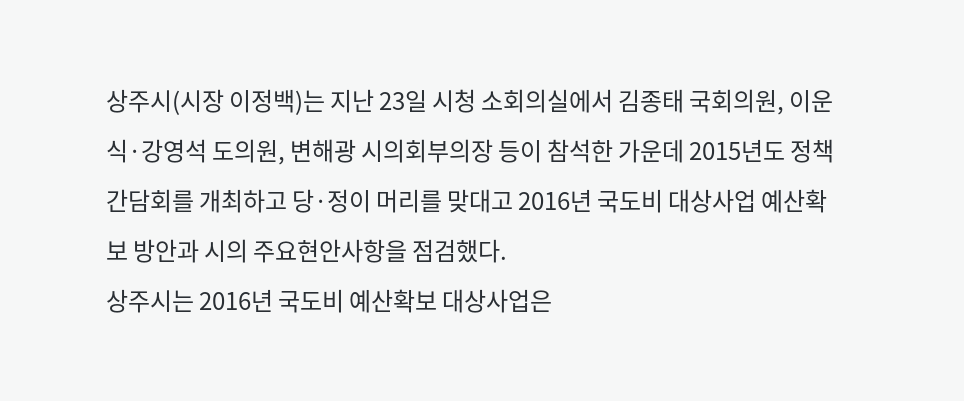상주시(시장 이정백)는 지난 23일 시청 소회의실에서 김종태 국회의원, 이운식·강영석 도의원, 변해광 시의회부의장 등이 참석한 가운데 2015년도 정책간담회를 개최하고 당·정이 머리를 맞대고 2016년 국도비 대상사업 예산확보 방안과 시의 주요현안사항을 점검했다.
상주시는 2016년 국도비 예산확보 대상사업은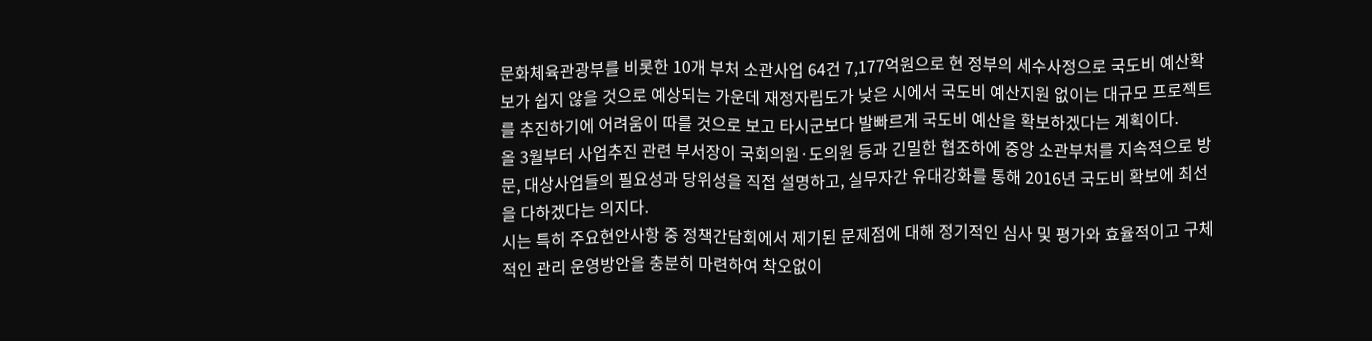문화체육관광부를 비롯한 10개 부처 소관사업 64건 7,177억원으로 현 정부의 세수사정으로 국도비 예산확보가 쉽지 않을 것으로 예상되는 가운데 재정자립도가 낮은 시에서 국도비 예산지원 없이는 대규모 프로젝트를 추진하기에 어려움이 따를 것으로 보고 타시군보다 발빠르게 국도비 예산을 확보하겠다는 계획이다.
올 3월부터 사업추진 관련 부서장이 국회의원·도의원 등과 긴밀한 협조하에 중앙 소관부처를 지속적으로 방문, 대상사업들의 필요성과 당위성을 직접 설명하고, 실무자간 유대강화를 통해 2016년 국도비 확보에 최선을 다하겠다는 의지다.
시는 특히 주요현안사항 중 정책간담회에서 제기된 문제점에 대해 정기적인 심사 및 평가와 효율적이고 구체적인 관리 운영방안을 충분히 마련하여 착오없이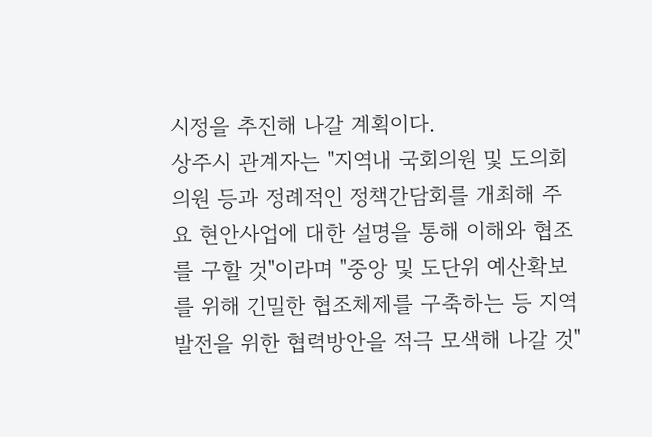시정을 추진해 나갈 계획이다.
상주시 관계자는 "지역내 국회의원 및 도의회 의원 등과 정례적인 정책간담회를 개최해 주요 현안사업에 대한 설명을 통해 이해와 협조를 구할 것"이라며 "중앙 및 도단위 예산확보를 위해 긴밀한 협조체제를 구축하는 등 지역발전을 위한 협력방안을 적극 모색해 나갈 것"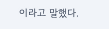이라고 말했다.